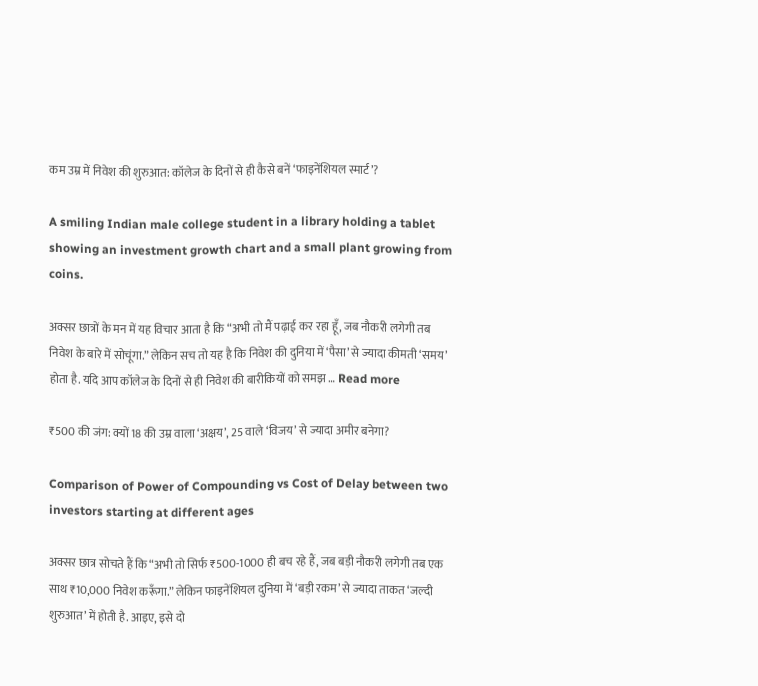कम उम्र में निवेश की शुरुआत: कॉलेज के दिनों से ही कैसे बनें ‘फाइनेंशियल स्मार्ट’?

A smiling Indian male college student in a library holding a tablet showing an investment growth chart and a small plant growing from coins.

अक्सर छात्रों के मन में यह विचार आता है कि “अभी तो मैं पढ़ाई कर रहा हूँ, जब नौकरी लगेगी तब निवेश के बारे में सोचूंगा.” लेकिन सच तो यह है कि निवेश की दुनिया में ‘पैसा’ से ज्यादा कीमती ‘समय’ होता है. यदि आप कॉलेज के दिनों से ही निवेश की बारीकियों को समझ … Read more

₹500 की जंग: क्यों 18 की उम्र वाला ‘अक्षय’, 25 वाले ‘विजय’ से ज्यादा अमीर बनेगा?

Comparison of Power of Compounding vs Cost of Delay between two investors starting at different ages

अक्सर छात्र सोचते हैं कि “अभी तो सिर्फ ₹500-1000 ही बच रहे हैं, जब बड़ी नौकरी लगेगी तब एक साथ ₹10,000 निवेश करूँगा.” लेकिन फाइनेंशियल दुनिया में ‘बड़ी रकम’ से ज्यादा ताकत ‘जल्दी शुरुआत’ में होती है. आइए, इसे दो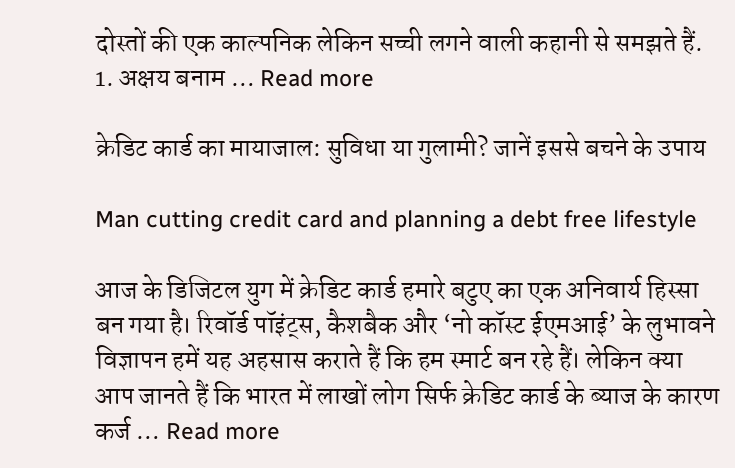दोस्तों की एक काल्पनिक लेकिन सच्ची लगने वाली कहानी से समझते हैं. 1. अक्षय बनाम … Read more

क्रेडिट कार्ड का मायाजाल: सुविधा या गुलामी? जानें इससे बचने के उपाय

Man cutting credit card and planning a debt free lifestyle

आज के डिजिटल युग में क्रेडिट कार्ड हमारे बटुए का एक अनिवार्य हिस्सा बन गया है। रिवॉर्ड पॉइंट्स, कैशबैक और ‘नो कॉस्ट ईएमआई’ के लुभावने विज्ञापन हमें यह अहसास कराते हैं कि हम स्मार्ट बन रहे हैं। लेकिन क्या आप जानते हैं कि भारत में लाखों लोग सिर्फ क्रेडिट कार्ड के ब्याज के कारण कर्ज … Read more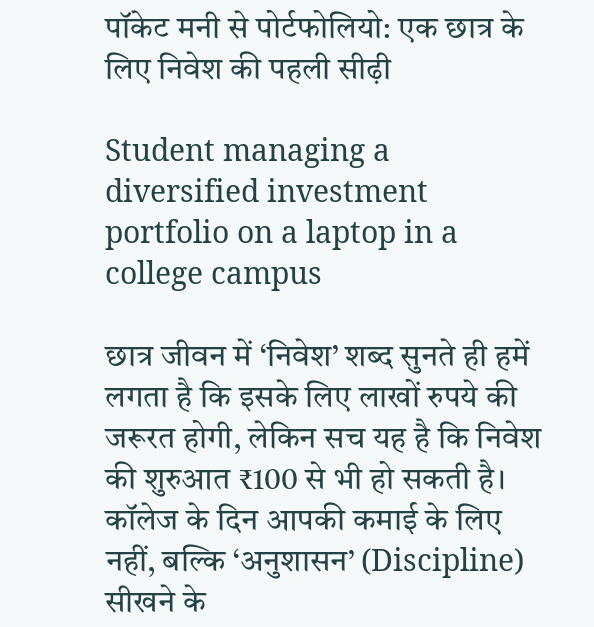पॉकेट मनी से पोर्टफोलियो: एक छात्र के लिए निवेश की पहली सीढ़ी

Student managing a diversified investment portfolio on a laptop in a college campus

छात्र जीवन में ‘निवेश’ शब्द सुनते ही हमें लगता है कि इसके लिए लाखों रुपये की जरूरत होगी, लेकिन सच यह है कि निवेश की शुरुआत ₹100 से भी हो सकती है। कॉलेज के दिन आपकी कमाई के लिए नहीं, बल्कि ‘अनुशासन’ (Discipline) सीखने के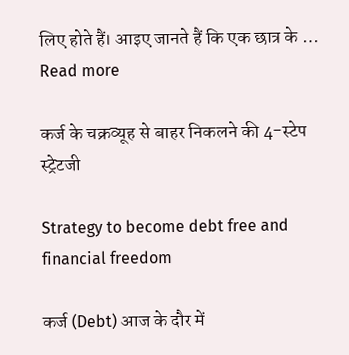लिए होते हैं। आइए जानते हैं कि एक छात्र के … Read more

कर्ज के चक्रव्यूह से बाहर निकलने की 4-स्टेप स्ट्रेटजी

Strategy to become debt free and financial freedom

कर्ज (Debt) आज के दौर में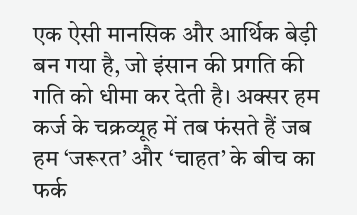एक ऐसी मानसिक और आर्थिक बेड़ी बन गया है, जो इंसान की प्रगति की गति को धीमा कर देती है। अक्सर हम कर्ज के चक्रव्यूह में तब फंसते हैं जब हम ‘जरूरत’ और ‘चाहत’ के बीच का फर्क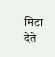मिटा देते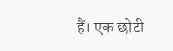हैं। एक छोटी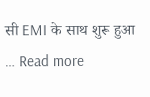सी EMI के साथ शुरू हुआ … Read more